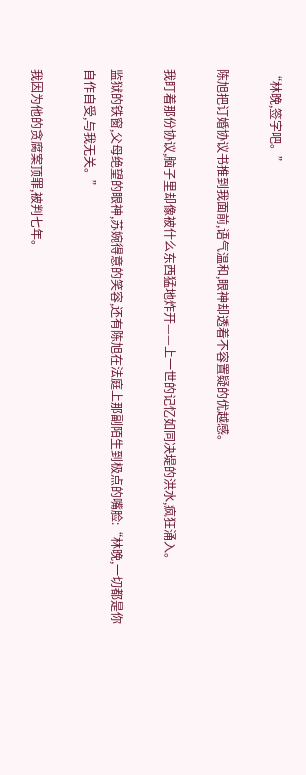“林晚,签字吧。”

陈旭把订婚协议书推到我面前,语气温和,眼神却透着不容置疑的优越感。

我盯着那份协议,脑子里却像被什么东西猛地炸开——上一世的记忆如同决堤的洪水,疯狂涌入。

监狱的铁窗,父母绝望的眼神,苏婉得意的笑容,还有陈旭在法庭上那副陌生到极点的嘴脸:“林晚,一切都是你自作自受,与我无关。”

我因为他的贪腐案顶罪,被判七年。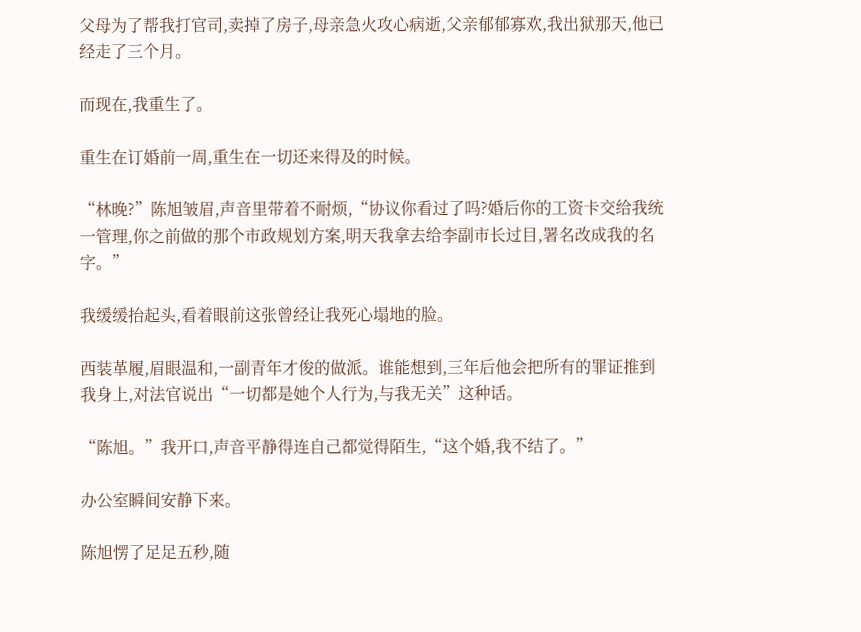父母为了帮我打官司,卖掉了房子,母亲急火攻心病逝,父亲郁郁寡欢,我出狱那天,他已经走了三个月。

而现在,我重生了。

重生在订婚前一周,重生在一切还来得及的时候。

“林晚?”陈旭皱眉,声音里带着不耐烦,“协议你看过了吗?婚后你的工资卡交给我统一管理,你之前做的那个市政规划方案,明天我拿去给李副市长过目,署名改成我的名字。”

我缓缓抬起头,看着眼前这张曾经让我死心塌地的脸。

西装革履,眉眼温和,一副青年才俊的做派。谁能想到,三年后他会把所有的罪证推到我身上,对法官说出“一切都是她个人行为,与我无关”这种话。

“陈旭。”我开口,声音平静得连自己都觉得陌生,“这个婚,我不结了。”

办公室瞬间安静下来。

陈旭愣了足足五秒,随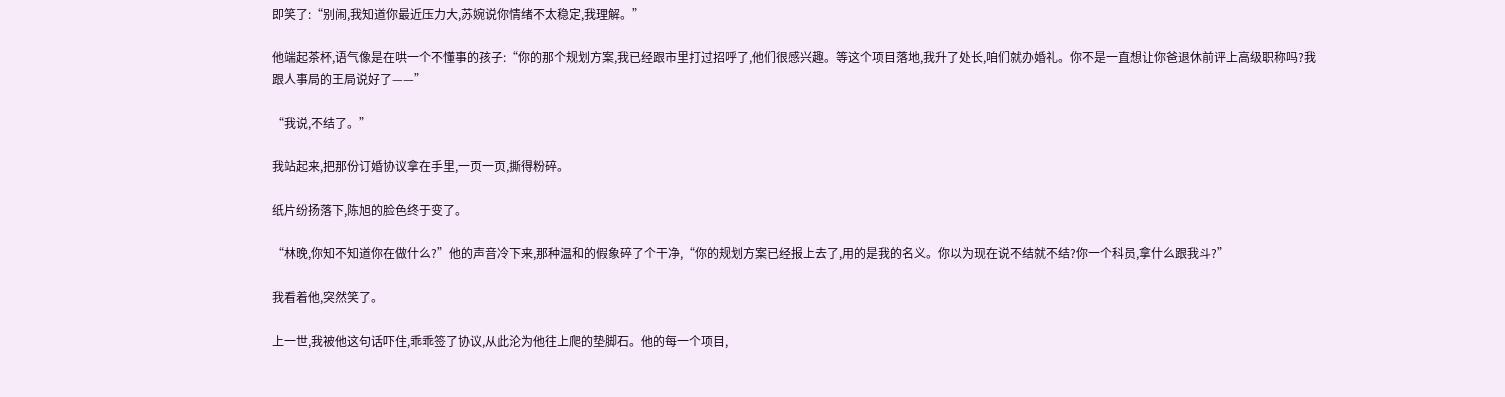即笑了:“别闹,我知道你最近压力大,苏婉说你情绪不太稳定,我理解。”

他端起茶杯,语气像是在哄一个不懂事的孩子:“你的那个规划方案,我已经跟市里打过招呼了,他们很感兴趣。等这个项目落地,我升了处长,咱们就办婚礼。你不是一直想让你爸退休前评上高级职称吗?我跟人事局的王局说好了——”

“我说,不结了。”

我站起来,把那份订婚协议拿在手里,一页一页,撕得粉碎。

纸片纷扬落下,陈旭的脸色终于变了。

“林晚,你知不知道你在做什么?”他的声音冷下来,那种温和的假象碎了个干净,“你的规划方案已经报上去了,用的是我的名义。你以为现在说不结就不结?你一个科员,拿什么跟我斗?”

我看着他,突然笑了。

上一世,我被他这句话吓住,乖乖签了协议,从此沦为他往上爬的垫脚石。他的每一个项目,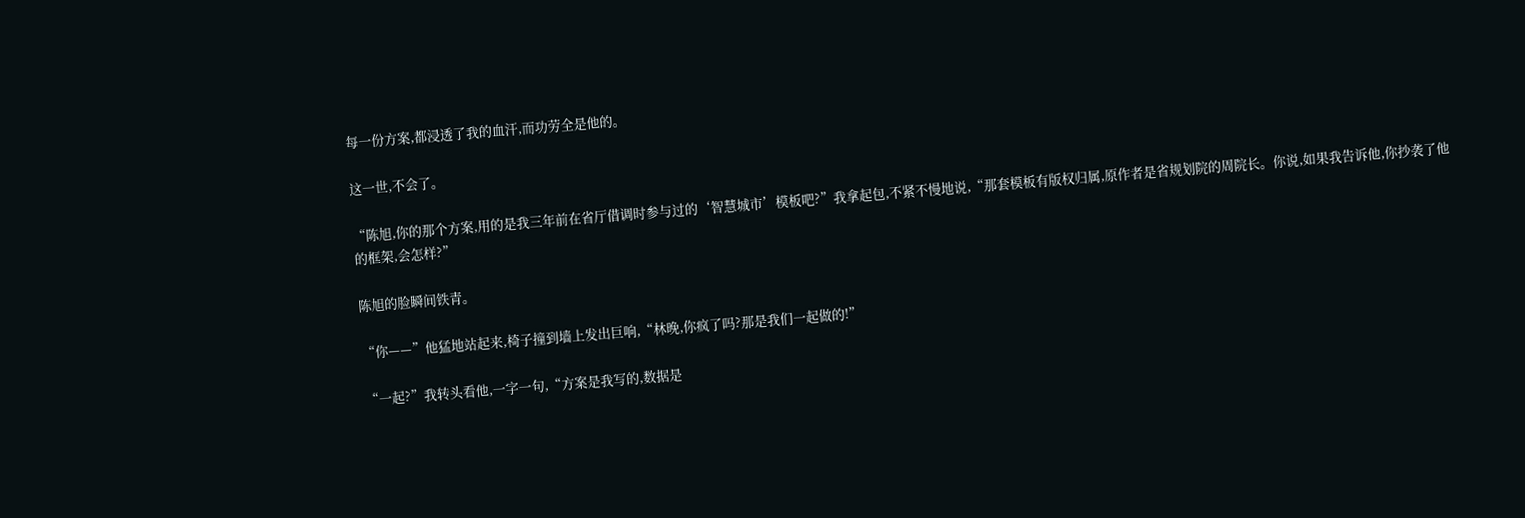每一份方案,都浸透了我的血汗,而功劳全是他的。

这一世,不会了。

“陈旭,你的那个方案,用的是我三年前在省厅借调时参与过的‘智慧城市’模板吧?”我拿起包,不紧不慢地说,“那套模板有版权归属,原作者是省规划院的周院长。你说,如果我告诉他,你抄袭了他的框架,会怎样?”

陈旭的脸瞬间铁青。

“你——”他猛地站起来,椅子撞到墙上发出巨响,“林晚,你疯了吗?那是我们一起做的!”

“一起?”我转头看他,一字一句,“方案是我写的,数据是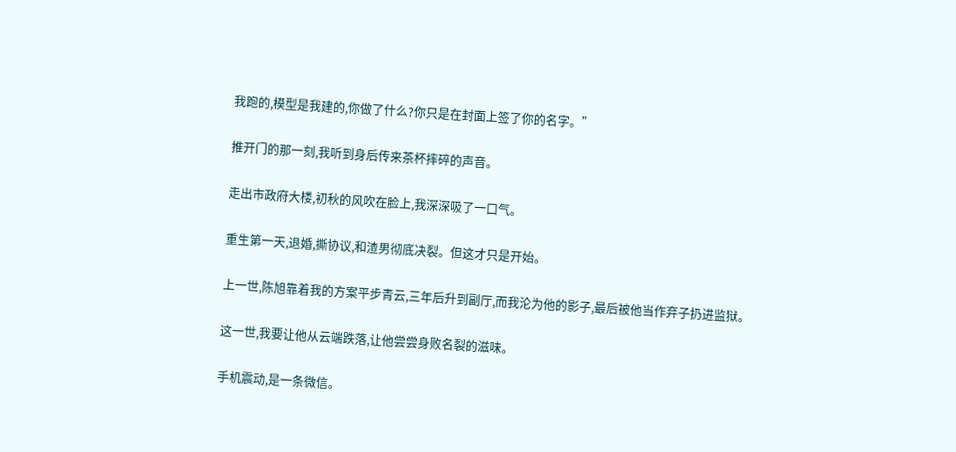我跑的,模型是我建的,你做了什么?你只是在封面上签了你的名字。”

推开门的那一刻,我听到身后传来茶杯摔碎的声音。

走出市政府大楼,初秋的风吹在脸上,我深深吸了一口气。

重生第一天,退婚,撕协议,和渣男彻底决裂。但这才只是开始。

上一世,陈旭靠着我的方案平步青云,三年后升到副厅,而我沦为他的影子,最后被他当作弃子扔进监狱。

这一世,我要让他从云端跌落,让他尝尝身败名裂的滋味。

手机震动,是一条微信。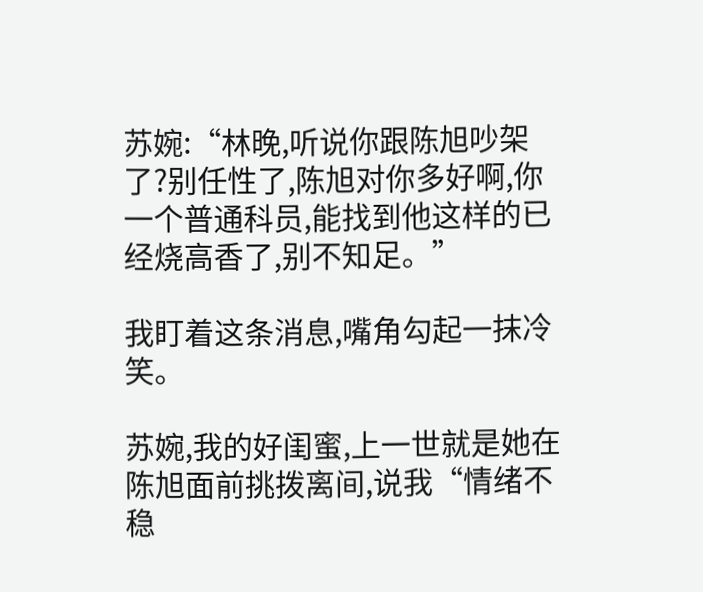苏婉:“林晚,听说你跟陈旭吵架了?别任性了,陈旭对你多好啊,你一个普通科员,能找到他这样的已经烧高香了,别不知足。”

我盯着这条消息,嘴角勾起一抹冷笑。

苏婉,我的好闺蜜,上一世就是她在陈旭面前挑拨离间,说我“情绪不稳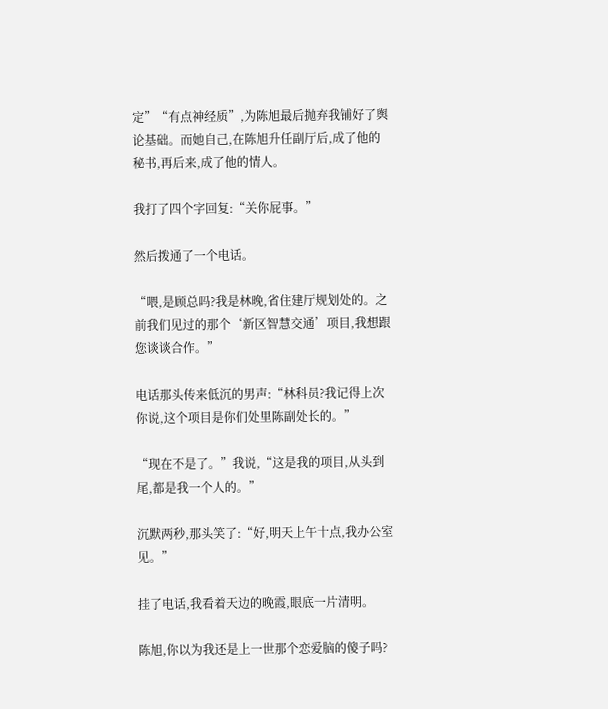定”“有点神经质”,为陈旭最后抛弃我铺好了舆论基础。而她自己,在陈旭升任副厅后,成了他的秘书,再后来,成了他的情人。

我打了四个字回复:“关你屁事。”

然后拨通了一个电话。

“喂,是顾总吗?我是林晚,省住建厅规划处的。之前我们见过的那个‘新区智慧交通’项目,我想跟您谈谈合作。”

电话那头传来低沉的男声:“林科员?我记得上次你说,这个项目是你们处里陈副处长的。”

“现在不是了。”我说,“这是我的项目,从头到尾,都是我一个人的。”

沉默两秒,那头笑了:“好,明天上午十点,我办公室见。”

挂了电话,我看着天边的晚霞,眼底一片清明。

陈旭,你以为我还是上一世那个恋爱脑的傻子吗?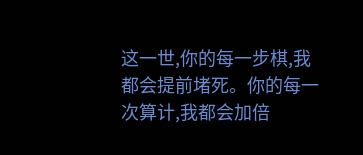这一世,你的每一步棋,我都会提前堵死。你的每一次算计,我都会加倍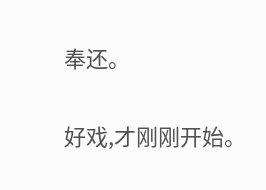奉还。

好戏,才刚刚开始。